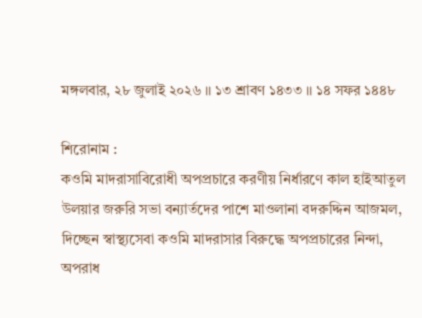মঙ্গলবার, ২৮ জুলাই ২০২৬ ।। ১৩ শ্রাবণ ১৪৩৩ ।। ১৪ সফর ১৪৪৮

শিরোনাম :
কওমি মাদরাসাবিরোধী অপপ্রচারে করণীয় নির্ধারণে কাল হাইআতুল উলয়ার জরুরি সভা বন্যার্তদের পাশে মাওলানা বদরুদ্দিন আজমল, দিচ্ছেন স্বাস্থ্যসেবা কওমি মাদরাসার বিরুদ্ধে অপপ্রচারের নিন্দা, অপরাধ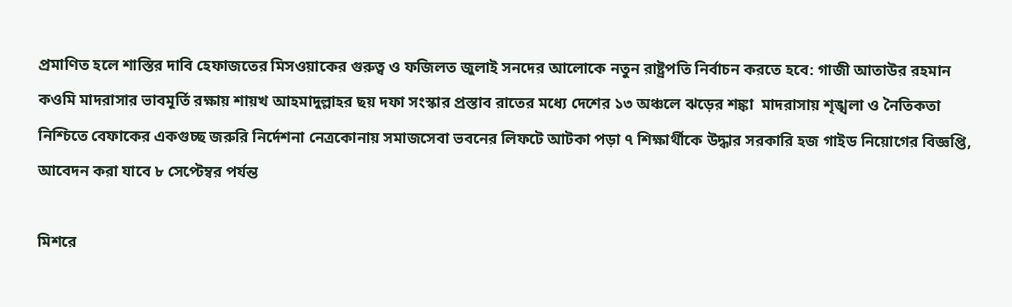প্রমাণিত হলে শাস্তির দাবি হেফাজতের মিসওয়াকের গুরুত্ব ও ফজিলত জুলাই সনদের আলোকে নতুন রাষ্ট্রপতি নির্বাচন করতে হবে: গাজী আতাউর রহমান কওমি মাদরাসার ভাবমূর্তি রক্ষায় শায়খ আহমাদুল্লাহর ছয় দফা সংস্কার প্রস্তাব রাতের মধ্যে দেশের ১৩ অঞ্চলে ঝড়ের শঙ্কা  মাদরাসায় শৃঙ্খলা ও নৈতিকতা নিশ্চিতে বেফাকের একগুচ্ছ জরুরি নির্দেশনা নেত্রকোনায় সমাজসেবা ভবনের লিফটে আটকা পড়া ৭ শিক্ষার্থীকে উদ্ধার সরকারি হজ গাইড নিয়োগের বিজ্ঞপ্তি, আবেদন করা যাবে ৮ সেপ্টেম্বর পর্যন্ত

মিশরে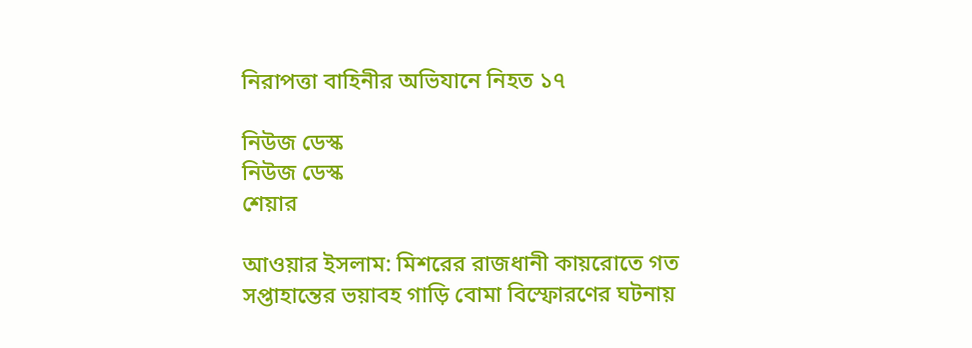নিরাপত্তা বাহিনীর অভিযানে নিহত ১৭

নিউজ ডেস্ক
নিউজ ডেস্ক
শেয়ার

আওয়ার ইসলাম: মিশরের রাজধানী কায়রোতে গত সপ্তাহান্তের ভয়াবহ গাড়ি বোমা বিস্ফোরণের ঘটনায়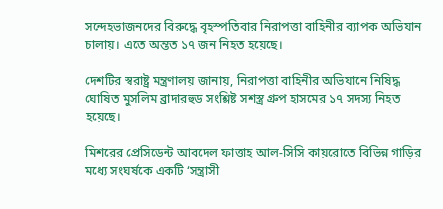সন্দেহভাজনদের বিরুদ্ধে বৃহস্পতিবার নিরাপত্তা বাহিনীর ব্যাপক অভিযান চালায়। এতে অন্তত ১৭ জন নিহত হয়েছে।

দেশটির স্বরাষ্ট্র মন্ত্রণালয় জানায়, নিরাপত্তা বাহিনীর অভিযানে নিষিদ্ধ ঘোষিত মুসলিম ব্রাদারহুড সংশ্লিষ্ট সশস্ত্র গ্রুপ হাসমের ১৭ সদস্য নিহত হয়েছে।

মিশরের প্রেসিডেন্ট আবদেল ফাত্তাহ আল-সিসি কায়রোতে বিভিন্ন গাড়ির মধ্যে সংঘর্ষকে একটি ‘সন্ত্রাসী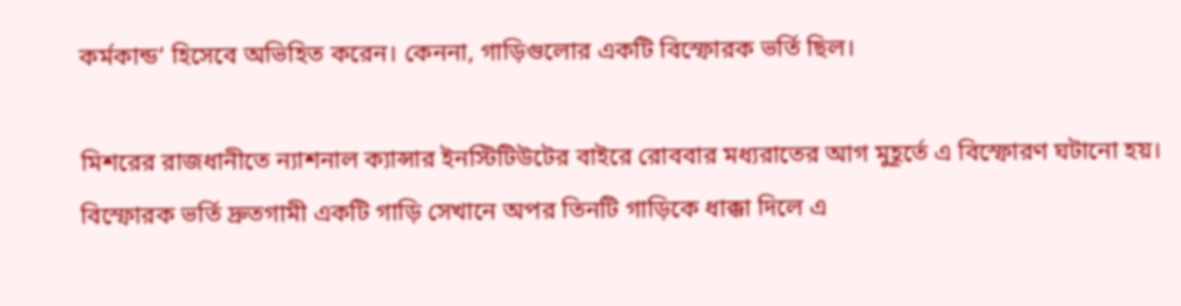কর্মকান্ড’ হিসেবে অভিহিত করেন। কেননা, গাড়িগুলোর একটি বিস্ফোরক ভর্তি ছিল।

মিশরের রাজধানীতে ন্যাশনাল ক্যান্সার ইনস্টিটিউটের বাইরে রোববার মধ্যরাতের আগ মুহূর্তে এ বিস্ফোরণ ঘটানো হয়। বিস্ফোরক ভর্তি দ্রুতগামী একটি গাড়ি সেখানে অপর তিনটি গাড়িকে ধাক্কা দিলে এ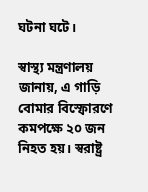ঘটনা ঘটে।

স্বাস্থ্য মন্ত্রণালয় জানায়, এ গাড়ি বোমার বিস্ফোরণে কমপক্ষে ২০ জন নিহত হয়। স্বরাষ্ট্র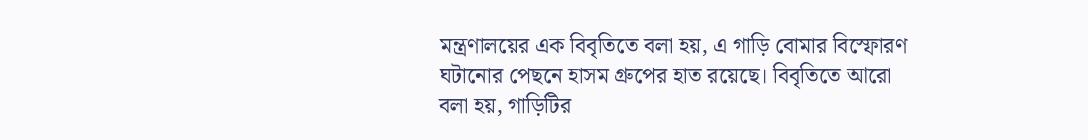মন্ত্রণালয়ের এক বিবৃতিতে বলা হয়, এ গাড়ি বোমার বিস্ফোরণ ঘটানোর পেছনে হাসম গ্রুপের হাত রয়েছে। বিবৃতিতে আরো বলা হয়, গাড়িটির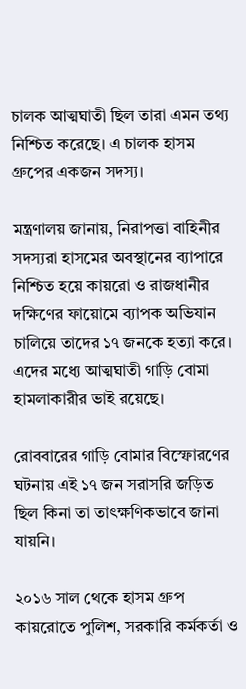চালক আত্মঘাতী ছিল তারা এমন তথ্য নিশ্চিত করেছে। এ চালক হাসম গ্রুপের একজন সদস্য।

মন্ত্রণালয় জানায়, নিরাপত্তা বাহিনীর সদস্যরা হাসমের অবস্থানের ব্যাপারে নিশ্চিত হয়ে কায়রো ও রাজধানীর দক্ষিণের ফায়োমে ব্যাপক অভিযান চালিয়ে তাদের ১৭ জনকে হত্যা করে। এদের মধ্যে আত্মঘাতী গাড়ি বোমা হামলাকারীর ভাই রয়েছে।

রোববারের গাড়ি বোমার বিস্ফোরণের ঘটনায় এই ১৭ জন সরাসরি জড়িত ছিল কিনা তা তাৎক্ষণিকভাবে জানা যায়নি।

২০১৬ সাল থেকে হাসম গ্রুপ কায়রোতে পুলিশ, সরকারি কর্মকর্তা ও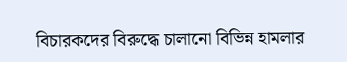বিচারকদের বিরুদ্ধে চালানো বিভিন্ন হামলার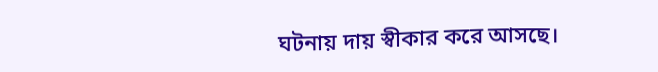ঘটনায় দায় স্বীকার করে আসছে।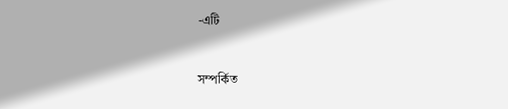-এটি


সম্পর্কিত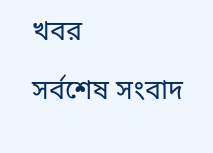খবর

সর্বশেষ সংবাদ